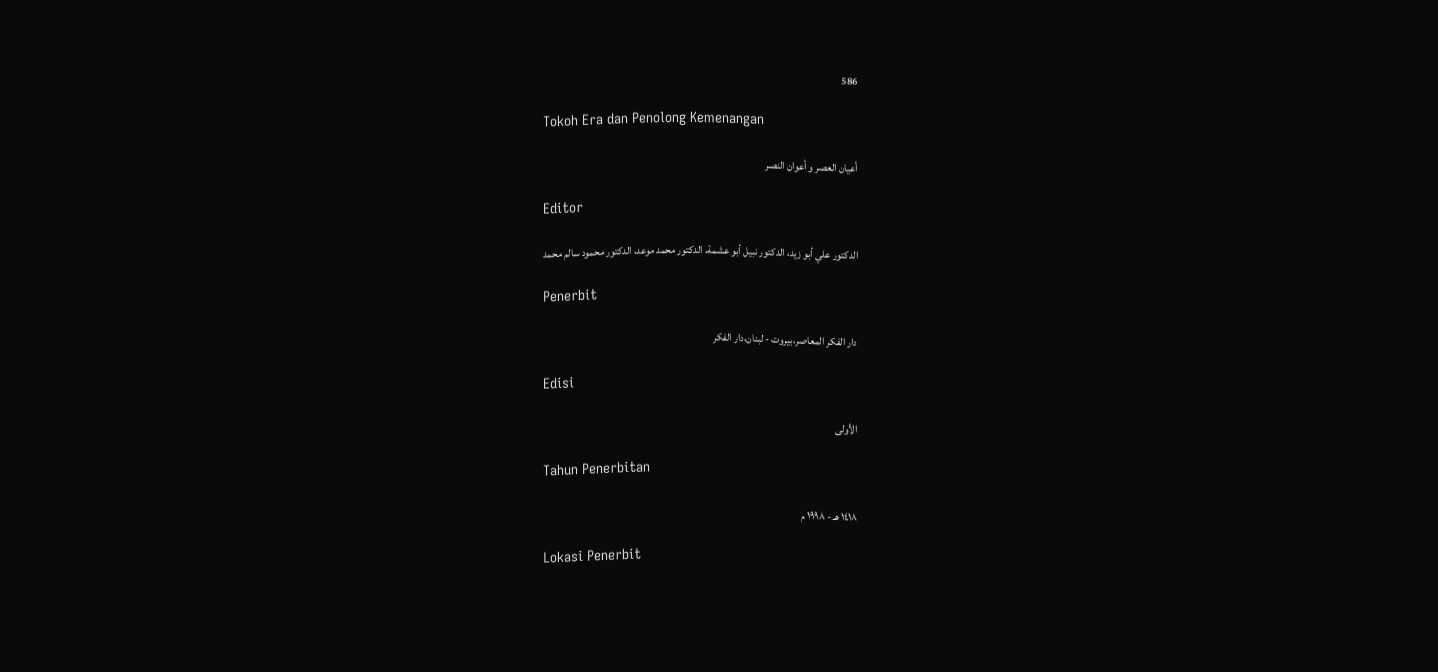586

Tokoh Era dan Penolong Kemenangan

أعيان العصر و أعوان النصر

Editor

الدكتور علي أبو زيد، الدكتور نبيل أبو عشمة، الدكتور محمد موعد، الدكتور محمود سالم محمد

Penerbit

دار الفكر المعاصر،بيروت - لبنان،دار الفكر

Edisi

الأولى

Tahun Penerbitan

١٤١٨ هـ - ١٩٩٨ م

Lokasi Penerbit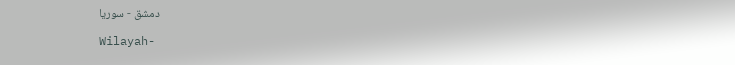دمشق - سوريا

Wilayah-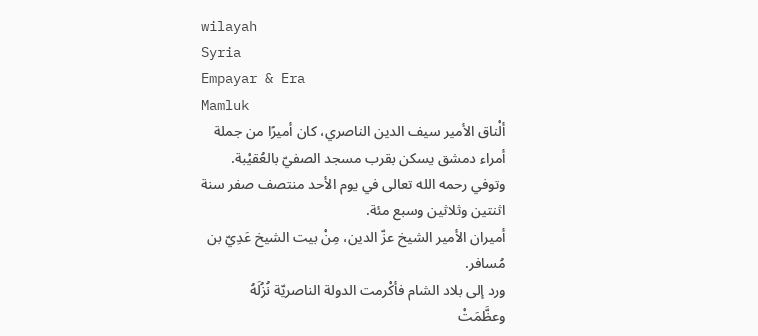wilayah
Syria
Empayar & Era
Mamluk
ألْناق الأمير سيف الدين الناصري، كان أميرًا من جملة أمراء دمشق يسكن بقرب مسجد الصفيّ بالعُقيْبة.
وتوفي رحمه الله تعالى في يوم الأحد منتصف صفر سنة اثنتين وثلاثين وسبع مئة.
أميران الأمير الشيخ عزّ الدين، مِنْ بيت الشيخ عَدِيّ بن مُسافر.
ورد إلى بلاد الشام فأكْرمت الدولة الناصريّة نُزُلَهُ وعظَّمَتْ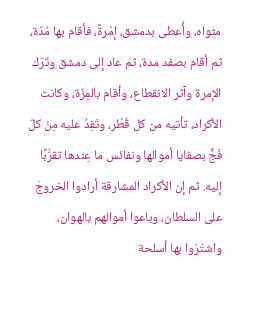مثواه، وأُعطى بدمشق، إمْرةً، فأقام بها مُدّة، ثم أقام بصفد مدة، ثم عاد إلى دمشق وتَرَك الإمرة وآثر الانقطاع، وأقام بالمِزّة، وكانت الأكراد، تأتيه من كل قُطْر، وتَفِدُ عليه مِنْ كلّ فَجٍّ بصفايا أموالها ونفائس ما عِندها تقرُّبًا إليه. ثم إن الأكراد المشارقة أرادوا الخروجَ على السلطان، وباعوا أموالهم بالهوان، واشتَرَوا بها أسلحة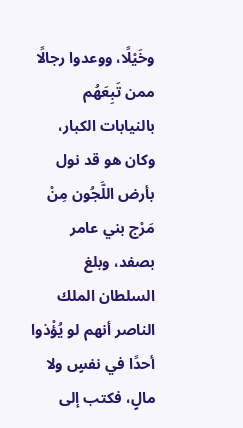وخَيْلًا، ووعدوا رجالًا ممن تَبِعَهُم بالنيابات الكبار، وكان هو قد نول بأرض اللَّجُون مِنْ مَرْج بني عامر بصفد، وبلغ السلطان الملك الناصر أنهم لو يُؤْذوا أحدًا في نفسٍ ولا مالٍ، فكتب إلى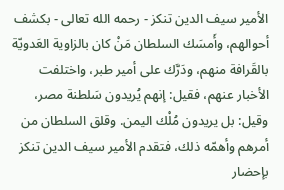الأمير سيف الدين تنكز - رحمه الله تعالى - بكشف أحوالهم، وأَمسَك السلطان مَنْ كان بالزاوية العَدويّة بالقَرافة منهم، ودَرَّك على أمير طبر، واختلفت الأخبار عنهم، فقيل: إنهم يُريدون سَلطنة مصر، وقيل: بل يريدون مُلْك اليمن. وقلق السلطان من أمرهم وأهمّه ذلك، فتقدم الأمير سيف الدين تنكز بإحضار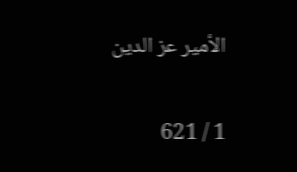الأمير عز الدين

1 / 621